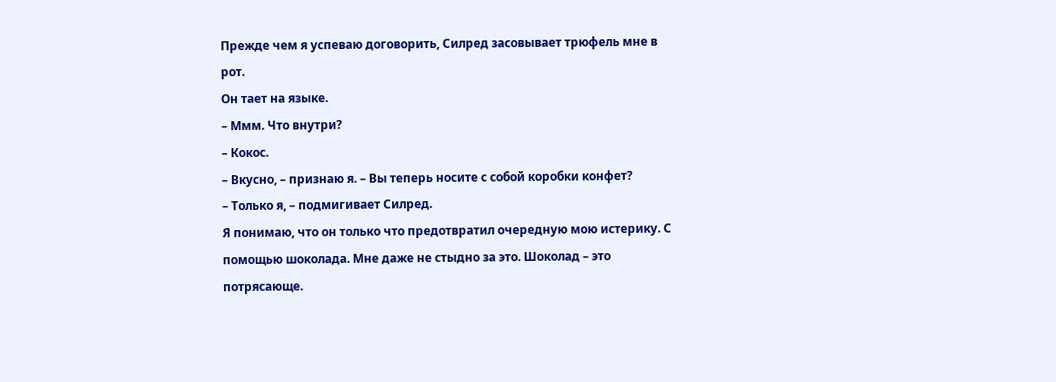Прежде чем я успеваю договорить, Силред засовывает трюфель мне в рот.
Он тает на языке.
– Ммм. Что внутри?
– Кокос.
– Вкусно, – признаю я. – Вы теперь носите с собой коробки конфет?
– Только я, – подмигивает Силред.
Я понимаю, что он только что предотвратил очередную мою истерику. С помощью шоколада. Мне даже не стыдно за это. Шоколад – это потрясающе.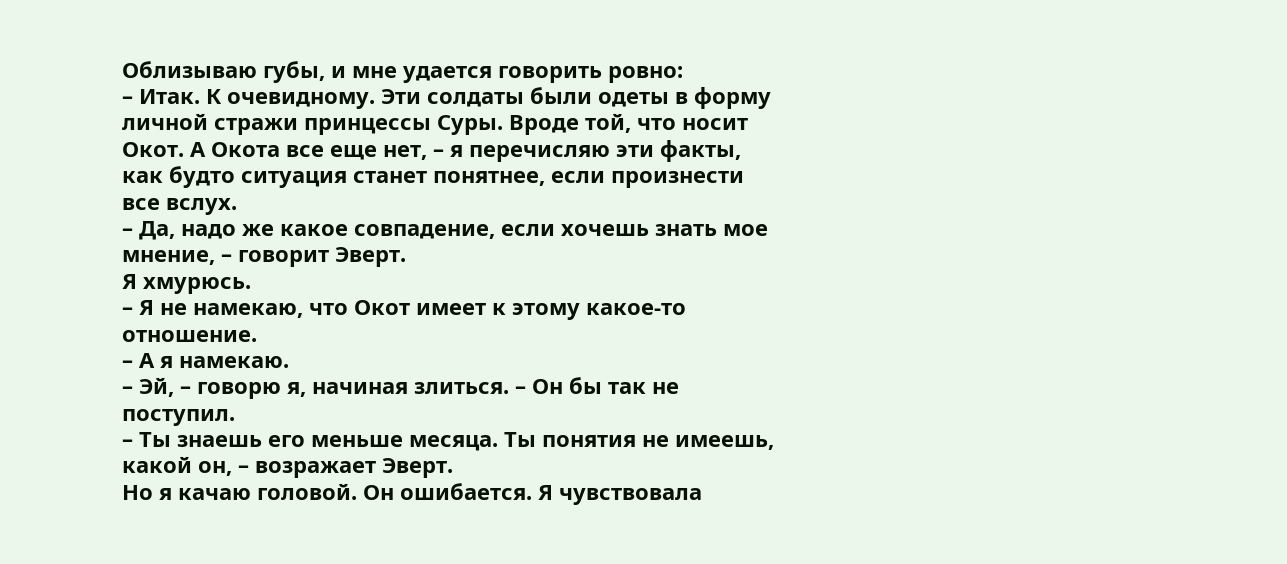Облизываю губы, и мне удается говорить ровно:
– Итак. К очевидному. Эти солдаты были одеты в форму личной стражи принцессы Суры. Вроде той, что носит Окот. А Окота все еще нет, – я перечисляю эти факты, как будто ситуация станет понятнее, если произнести все вслух.
– Да, надо же какое совпадение, если хочешь знать мое мнение, – говорит Эверт.
Я хмурюсь.
– Я не намекаю, что Окот имеет к этому какое-то отношение.
– А я намекаю.
– Эй, – говорю я, начиная злиться. – Он бы так не поступил.
– Ты знаешь его меньше месяца. Ты понятия не имеешь, какой он, – возражает Эверт.
Но я качаю головой. Он ошибается. Я чувствовала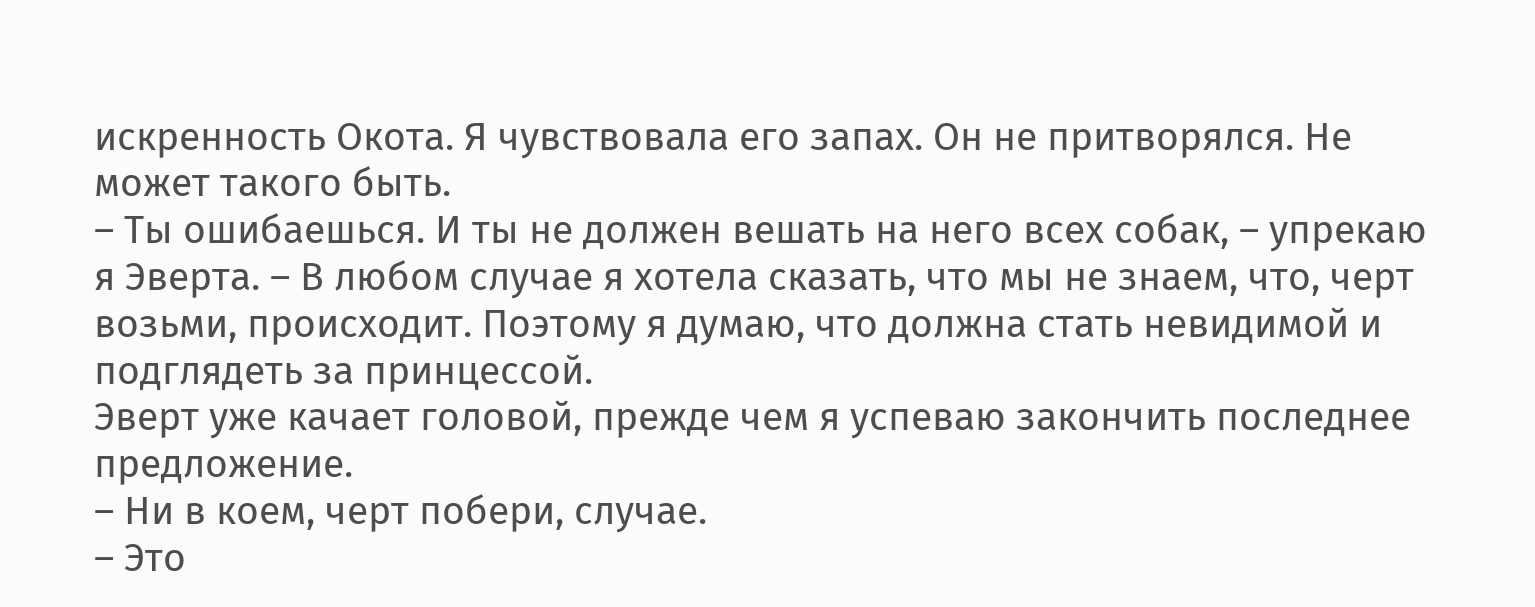искренность Окота. Я чувствовала его запах. Он не притворялся. Не может такого быть.
– Ты ошибаешься. И ты не должен вешать на него всех собак, – упрекаю я Эверта. – В любом случае я хотела сказать, что мы не знаем, что, черт возьми, происходит. Поэтому я думаю, что должна стать невидимой и подглядеть за принцессой.
Эверт уже качает головой, прежде чем я успеваю закончить последнее предложение.
– Ни в коем, черт побери, случае.
– Это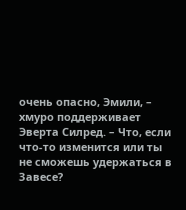очень опасно, Эмили, – хмуро поддерживает Эверта Силред. – Что, если что-то изменится или ты не сможешь удержаться в Завесе?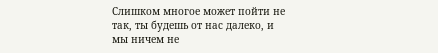Слишком многое может пойти не так, ты будешь от нас далеко, и мы ничем не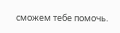сможем тебе помочь.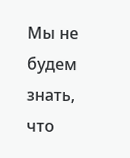Мы не будем знать, что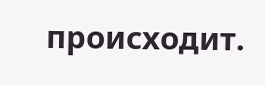происходит.